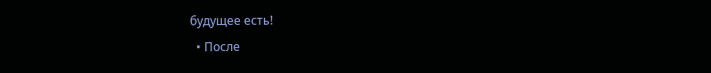будущее есть!
  • После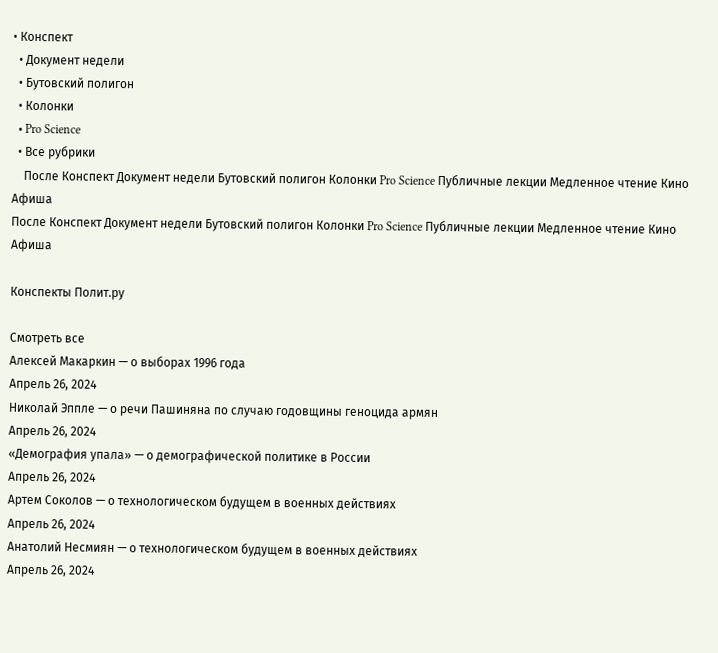• Конспект
  • Документ недели
  • Бутовский полигон
  • Колонки
  • Pro Science
  • Все рубрики
    После Конспект Документ недели Бутовский полигон Колонки Pro Science Публичные лекции Медленное чтение Кино Афиша
После Конспект Документ недели Бутовский полигон Колонки Pro Science Публичные лекции Медленное чтение Кино Афиша

Конспекты Полит.ру

Смотреть все
Алексей Макаркин — о выборах 1996 года
Апрель 26, 2024
Николай Эппле — о речи Пашиняна по случаю годовщины геноцида армян
Апрель 26, 2024
«Демография упала» — о демографической политике в России
Апрель 26, 2024
Артем Соколов — о технологическом будущем в военных действиях
Апрель 26, 2024
Анатолий Несмиян — о технологическом будущем в военных действиях
Апрель 26, 2024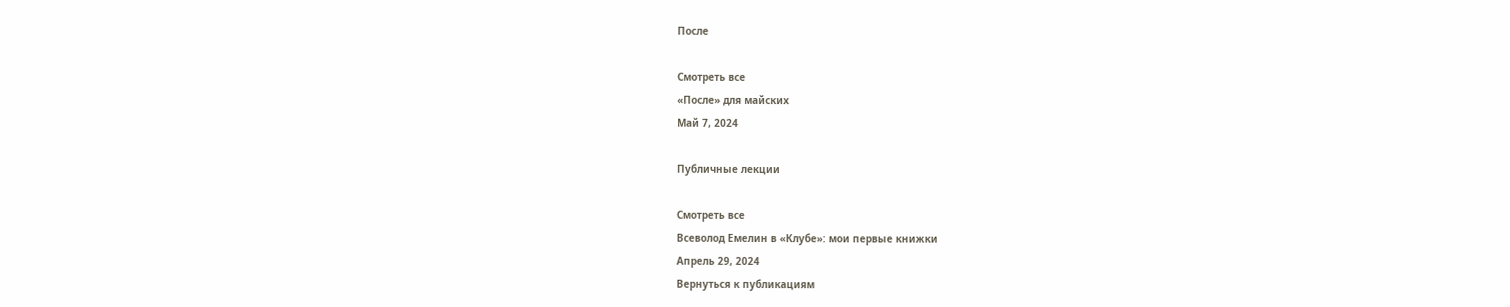После

Смотреть все
«После» для майских
Май 7, 2024

Публичные лекции

Смотреть все
Всеволод Емелин в «Клубе»: мои первые книжки
Апрель 29, 2024
Вернуться к публикациям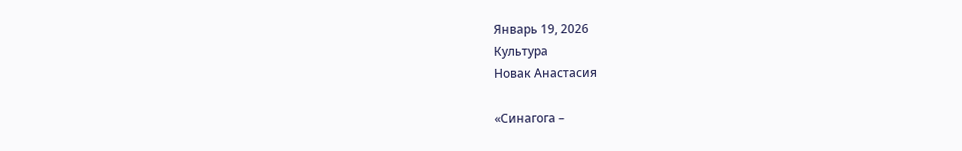Январь 19, 2026
Культура
Новак Анастасия

«Синагога –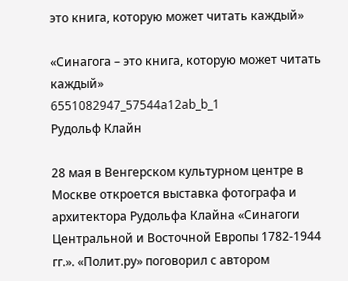это книга, которую может читать каждый»

«Синагога – это книга, которую может читать каждый»
6551082947_57544a12ab_b_1
Рудольф Клайн

28 мая в Венгерском культурном центре в Москве откроется выставка фотографа и архитектора Рудольфа Клайна «Синагоги Центральной и Восточной Европы 1782-1944 гг.». «Полит.ру» поговорил с автором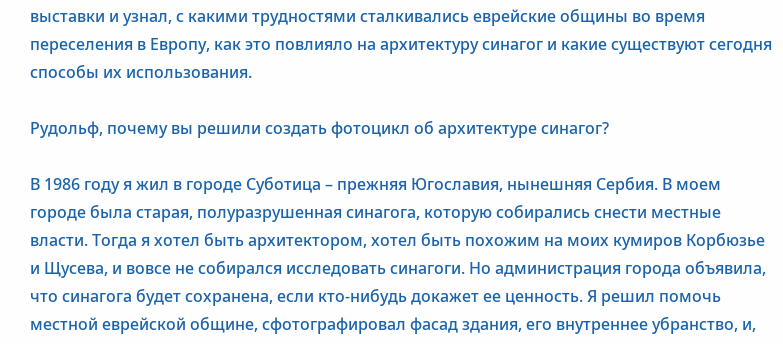выставки и узнал, с какими трудностями сталкивались еврейские общины во время переселения в Европу, как это повлияло на архитектуру синагог и какие существуют сегодня способы их использования.

Рудольф, почему вы решили создать фотоцикл об архитектуре синагог?

В 1986 году я жил в городе Суботица – прежняя Югославия, нынешняя Сербия. В моем городе была старая, полуразрушенная синагога, которую собирались снести местные власти. Тогда я хотел быть архитектором, хотел быть похожим на моих кумиров Корбюзье и Щусева, и вовсе не собирался исследовать синагоги. Но администрация города объявила, что синагога будет сохранена, если кто-нибудь докажет ее ценность. Я решил помочь местной еврейской общине, сфотографировал фасад здания, его внутреннее убранство, и,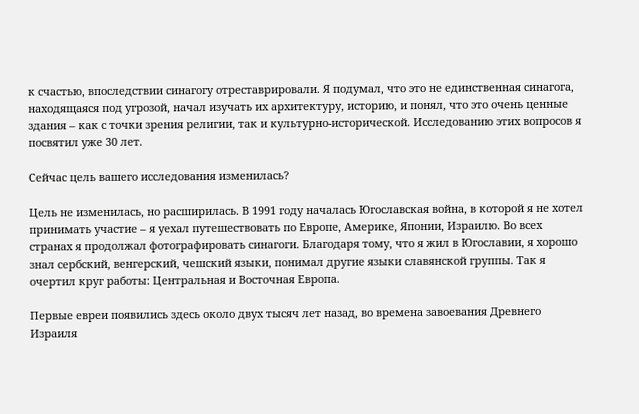к счастью, впоследствии синагогу отреставрировали. Я подумал, что это не единственная синагога, находящаяся под угрозой, начал изучать их архитектуру, историю, и понял, что это очень ценные здания – как с точки зрения религии, так и культурно-исторической. Исследованию этих вопросов я посвятил уже 30 лет.

Сейчас цель вашего исследования изменилась?

Цель не изменилась, но расширилась. В 1991 году началась Югославская война, в которой я не хотел принимать участие – я уехал путешествовать по Европе, Америке, Японии, Израилю. Во всех странах я продолжал фотографировать синагоги. Благодаря тому, что я жил в Югославии, я хорошо знал сербский, венгерский, чешский языки, понимал другие языки славянской группы. Так я очертил круг работы: Центральная и Восточная Европа.

Первые евреи появились здесь около двух тысяч лет назад, во времена завоевания Древнего Израиля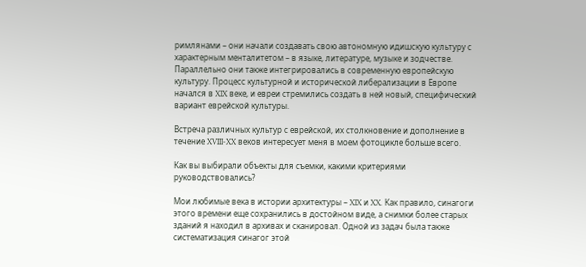римлянами – они начали создавать свою автономную идишскую культуру с характерным менталитетом – в языке, литературе, музыке и зодчестве. Параллельно они также интегрировались в современную европейскую культуру. Процесс культурной и исторической либерализации в Европе начался в XIX веке, и евреи стремились создать в ней новый, специфический вариант еврейской культуры.

Встреча различных культур с еврейской, их столкновение и дополнение в течение XVIII-XX веков интересует меня в моем фотоцикле больше всего.

Как вы выбирали объекты для съемки, какими критериями руководствовались?

Мои любимые века в истории архитектуры – XIX и XX. Как правило, синагоги этого времени еще сохранились в достойном виде, а снимки более старых зданий я находил в архивах и сканировал. Одной из задач была также систематизация синагог этой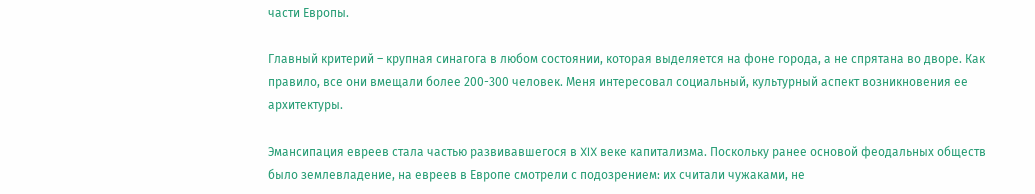части Европы.

Главный критерий – крупная синагога в любом состоянии, которая выделяется на фоне города, а не спрятана во дворе. Как правило, все они вмещали более 200-300 человек. Меня интересовал социальный, культурный аспект возникновения ее архитектуры.

Эмансипация евреев стала частью развивавшегося в XIX веке капитализма. Поскольку ранее основой феодальных обществ было землевладение, на евреев в Европе смотрели с подозрением: их считали чужаками, не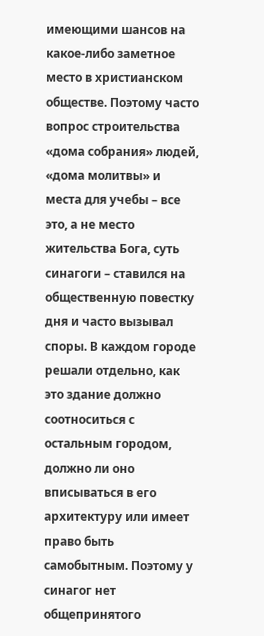имеющими шансов на какое-либо заметное место в христианском обществе. Поэтому часто вопрос строительства «дома собрания» людей, «дома молитвы» и места для учебы – все это, а не место жительства Бога, суть синагоги – ставился на общественную повестку дня и часто вызывал споры. В каждом городе решали отдельно, как это здание должно соотноситься с остальным городом, должно ли оно вписываться в его архитектуру или имеет право быть самобытным. Поэтому у синагог нет общепринятого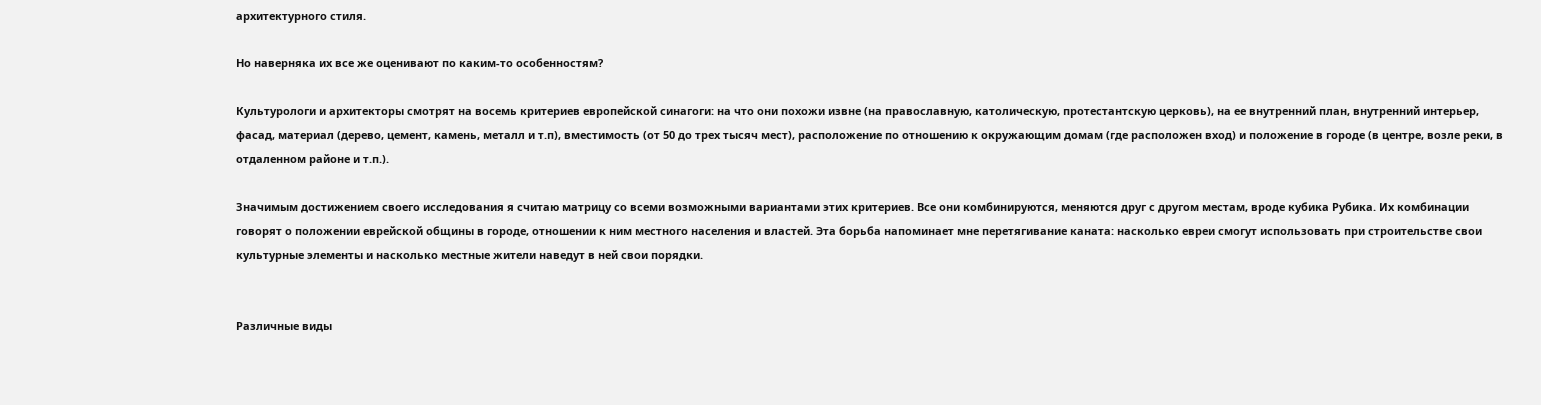архитектурного стиля.

Но наверняка их все же оценивают по каким-то особенностям?

Культурологи и архитекторы смотрят на восемь критериев европейской синагоги: на что они похожи извне (на православную, католическую, протестантскую церковь), на ее внутренний план, внутренний интерьер, фасад, материал (дерево, цемент, камень, металл и т.п), вместимость (от 50 до трех тысяч мест), расположение по отношению к окружающим домам (где расположен вход) и положение в городе (в центре, возле реки, в отдаленном районе и т.п.).

Значимым достижением своего исследования я считаю матрицу со всеми возможными вариантами этих критериев. Все они комбинируются, меняются друг с другом местам, вроде кубика Рубика. Их комбинации говорят о положении еврейской общины в городе, отношении к ним местного населения и властей. Эта борьба напоминает мне перетягивание каната: насколько евреи смогут использовать при строительстве свои культурные элементы и насколько местные жители наведут в ней свои порядки.


Различные виды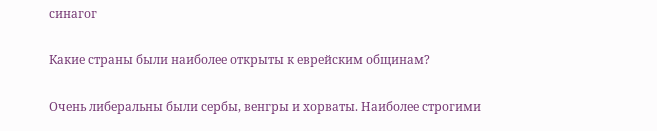синагог

Какие страны были наиболее открыты к еврейским общинам?

Очень либеральны были сербы, венгры и хорваты. Наиболее строгими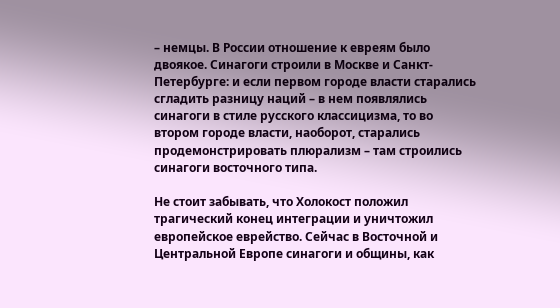– немцы. В России отношение к евреям было двоякое. Синагоги строили в Москве и Санкт-Петербурге: и если первом городе власти старались сгладить разницу наций – в нем появлялись синагоги в стиле русского классицизма, то во втором городе власти, наоборот, старались продемонстрировать плюрализм – там строились синагоги восточного типа.

Не стоит забывать, что Холокост положил трагический конец интеграции и уничтожил европейское еврейство. Сейчас в Восточной и Центральной Европе синагоги и общины, как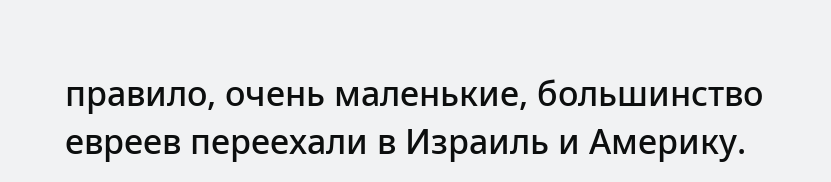правило, очень маленькие, большинство евреев переехали в Израиль и Америку.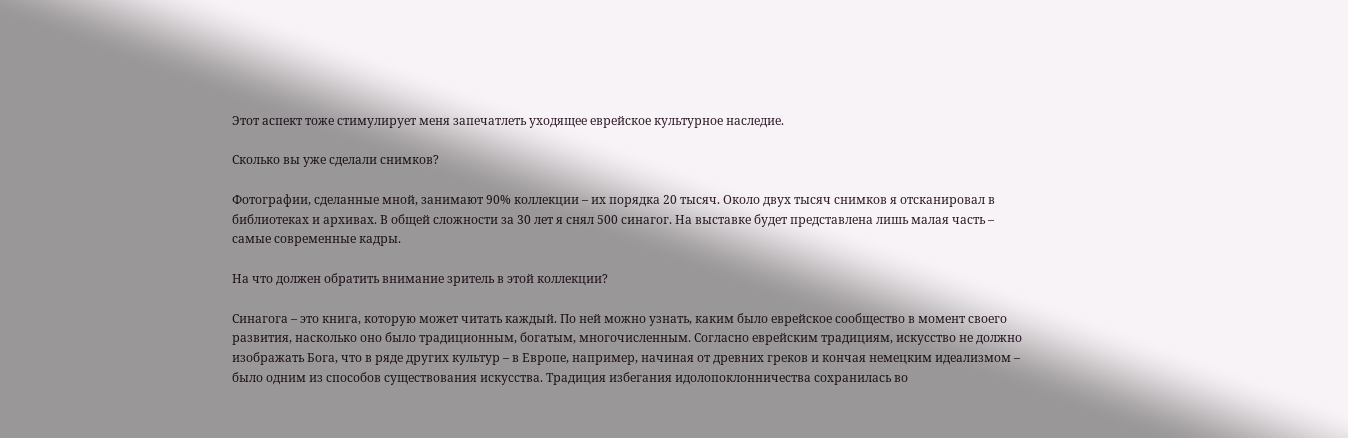Этот аспект тоже стимулирует меня запечатлеть уходящее еврейское культурное наследие.

Сколько вы уже сделали снимков?

Фотографии, сделанные мной, занимают 90% коллекции – их порядка 20 тысяч. Около двух тысяч снимков я отсканировал в библиотеках и архивах. В общей сложности за 30 лет я снял 500 синагог. На выставке будет представлена лишь малая часть – самые современные кадры.

На что должен обратить внимание зритель в этой коллекции?

Синагога – это книга, которую может читать каждый. По ней можно узнать, каким было еврейское сообщество в момент своего развития, насколько оно было традиционным, богатым, многочисленным. Согласно еврейским традициям, искусство не должно изображать Бога, что в ряде других культур – в Европе, например, начиная от древних греков и кончая немецким идеализмом – было одним из способов существования искусства. Традиция избегания идолопоклонничества сохранилась во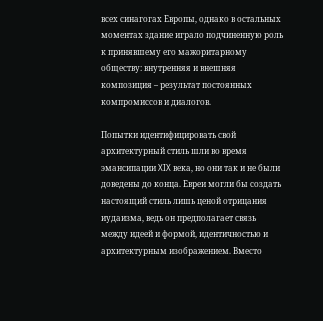всех синагогах Европы, однако в остальных моментах здание играло подчиненную роль к принявшему его мажоритарному обществу: внутренняя и внешняя композиция – результат постоянных компромиссов и диалогов.

Попытки идентифицировать свой архитектурный стиль шли во время эмансипации XIX века, но они так и не были доведены до конца. Евреи могли бы создать настоящий стиль лишь ценой отрицания иудаизма, ведь он предполагает связь между идеей и формой, идентичностью и архитектурным изображением. Вместо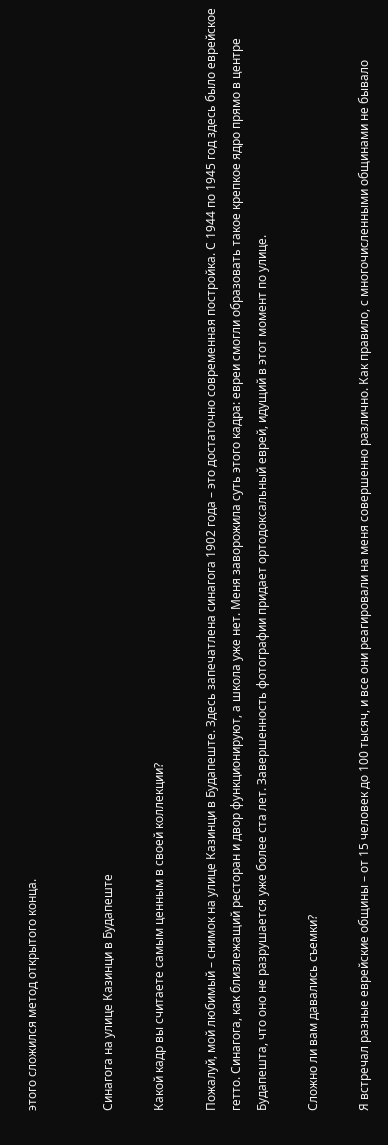этого сложился метод открытого конца.


Синагога на улице Казинци в Будапеште

Какой кадр вы считаете самым ценным в своей коллекции?

Пожалуй, мой любимый – снимок на улице Казинци в Будапеште. Здесь запечатлена синагога 1902 года – это достаточно современная постройка. С 1944 по 1945 год здесь было еврейское гетто. Синагога, как близлежащий ресторан и двор функционируют, а школа уже нет. Меня заворожила суть этого кадра: евреи смогли образовать такое крепкое ядро прямо в центре Будапешта, что оно не разрушается уже более ста лет. Завершенность фотографии придает ортодоксальный еврей, идущий в этот момент по улице.

Сложно ли вам давались съемки?

Я встречал разные еврейские общины – от 15 человек до 100 тысяч, и все они реагировали на меня совершенно различно. Как правило, с многочисленными общинами не бывало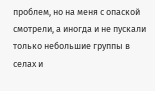проблем, но на меня с опаской смотрели, а иногда и не пускали только небольшие группы в селах и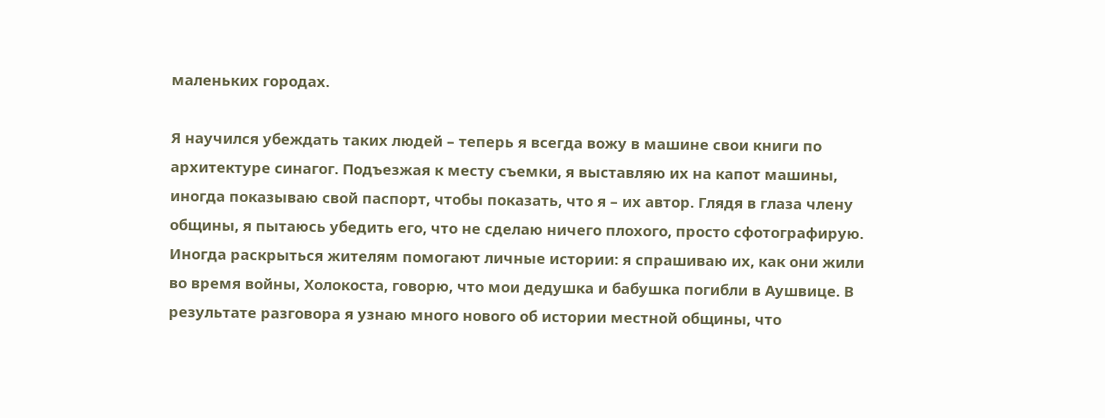маленьких городах.

Я научился убеждать таких людей – теперь я всегда вожу в машине свои книги по архитектуре синагог. Подъезжая к месту съемки, я выставляю их на капот машины, иногда показываю свой паспорт, чтобы показать, что я – их автор. Глядя в глаза члену общины, я пытаюсь убедить его, что не сделаю ничего плохого, просто сфотографирую. Иногда раскрыться жителям помогают личные истории: я спрашиваю их, как они жили во время войны, Холокоста, говорю, что мои дедушка и бабушка погибли в Аушвице. В результате разговора я узнаю много нового об истории местной общины, что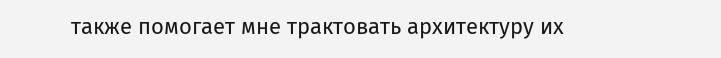также помогает мне трактовать архитектуру их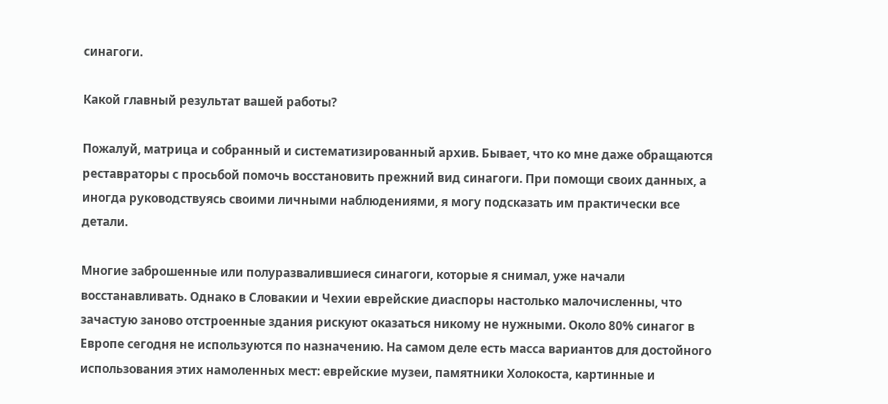синагоги.

Какой главный результат вашей работы?

Пожалуй, матрица и собранный и систематизированный архив. Бывает, что ко мне даже обращаются реставраторы с просьбой помочь восстановить прежний вид синагоги. При помощи своих данных, а иногда руководствуясь своими личными наблюдениями, я могу подсказать им практически все детали.

Многие заброшенные или полуразвалившиеся синагоги, которые я снимал, уже начали восстанавливать. Однако в Словакии и Чехии еврейские диаспоры настолько малочисленны, что зачастую заново отстроенные здания рискуют оказаться никому не нужными. Около 80% синагог в Европе сегодня не используются по назначению. На самом деле есть масса вариантов для достойного использования этих намоленных мест: еврейские музеи, памятники Холокоста, картинные и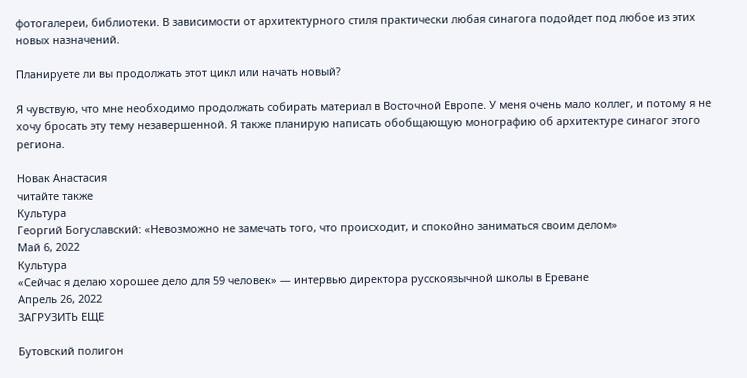фотогалереи, библиотеки. В зависимости от архитектурного стиля практически любая синагога подойдет под любое из этих новых назначений.

Планируете ли вы продолжать этот цикл или начать новый?

Я чувствую, что мне необходимо продолжать собирать материал в Восточной Европе. У меня очень мало коллег, и потому я не хочу бросать эту тему незавершенной. Я также планирую написать обобщающую монографию об архитектуре синагог этого региона.

Новак Анастасия
читайте также
Культура
Георгий Богуславский: «Невозможно не замечать того, что происходит, и спокойно заниматься своим делом»
Май 6, 2022
Культура
«Сейчас я делаю хорошее дело для 59 человек» — интервью директора русскоязычной школы в Ереване
Апрель 26, 2022
ЗАГРУЗИТЬ ЕЩЕ

Бутовский полигон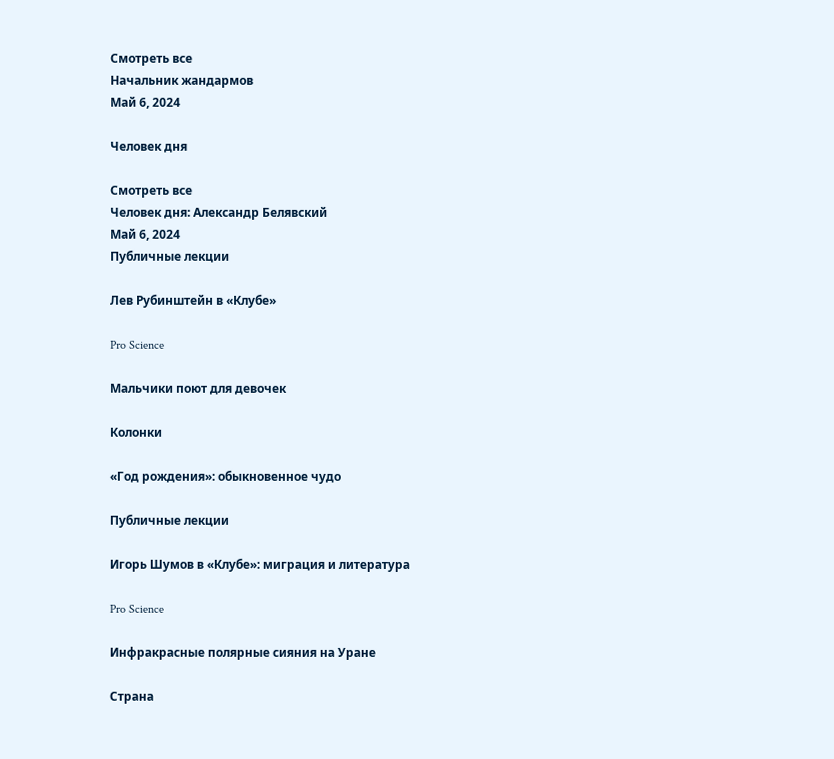Смотреть все
Начальник жандармов
Май 6, 2024

Человек дня

Смотреть все
Человек дня: Александр Белявский
Май 6, 2024
Публичные лекции

Лев Рубинштейн в «Клубе»

Pro Science

Мальчики поют для девочек

Колонки

«Год рождения»: обыкновенное чудо

Публичные лекции

Игорь Шумов в «Клубе»: миграция и литература

Pro Science

Инфракрасные полярные сияния на Уране

Страна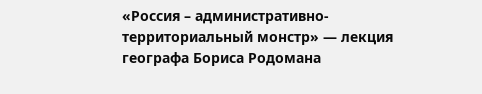«Россия – административно-территориальный монстр» — лекция географа Бориса Родомана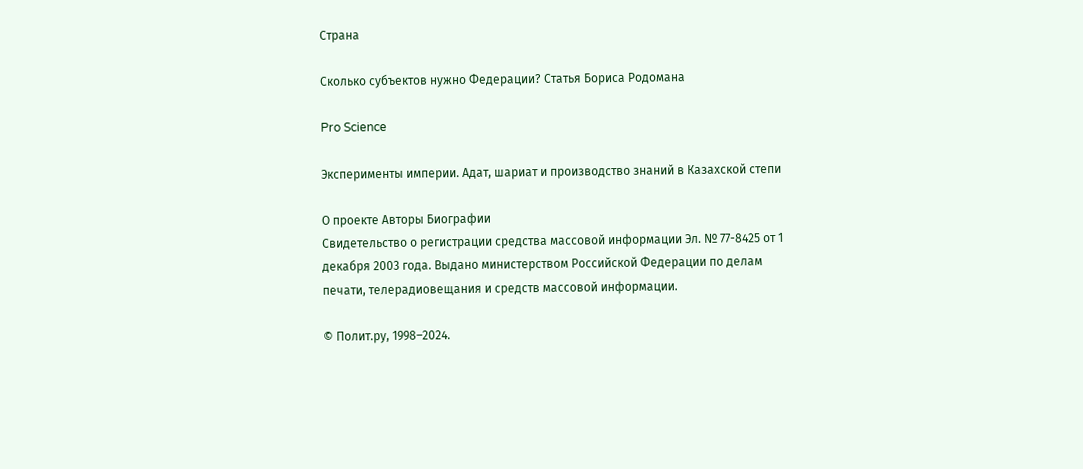Страна

Сколько субъектов нужно Федерации? Статья Бориса Родомана

Pro Science

Эксперименты империи. Адат, шариат и производство знаний в Казахской степи

О проекте Авторы Биографии
Свидетельство о регистрации средства массовой информации Эл. № 77-8425 от 1 декабря 2003 года. Выдано министерством Российской Федерации по делам печати, телерадиовещания и средств массовой информации.

© Полит.ру, 1998–2024.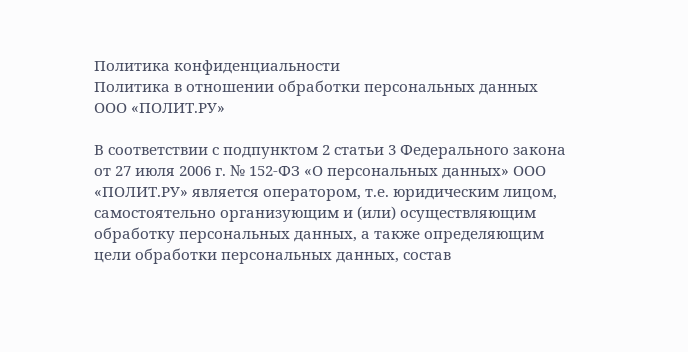Политика конфиденциальности
Политика в отношении обработки персональных данных ООО «ПОЛИТ.РУ»

В соответствии с подпунктом 2 статьи 3 Федерального закона от 27 июля 2006 г. № 152-ФЗ «О персональных данных» ООО «ПОЛИТ.РУ» является оператором, т.е. юридическим лицом, самостоятельно организующим и (или) осуществляющим обработку персональных данных, а также определяющим цели обработки персональных данных, состав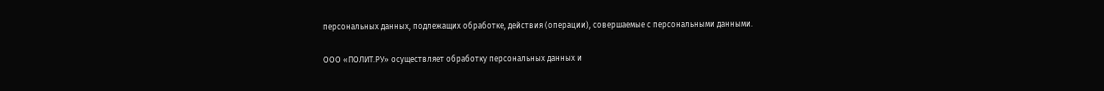персональных данных, подлежащих обработке, действия (операции), совершаемые с персональными данными.

ООО «ПОЛИТ.РУ» осуществляет обработку персональных данных и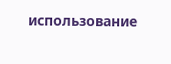использование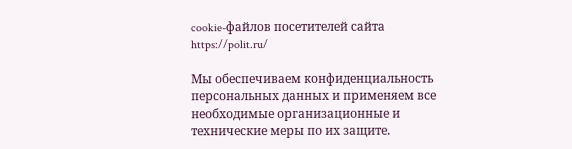cookie-файлов посетителей сайта https://polit.ru/

Мы обеспечиваем конфиденциальность персональных данных и применяем все необходимые организационные и технические меры по их защите.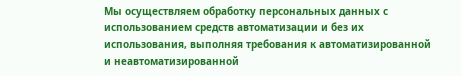Мы осуществляем обработку персональных данных с использованием средств автоматизации и без их использования, выполняя требования к автоматизированной и неавтоматизированной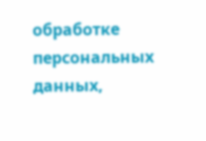обработке персональных данных,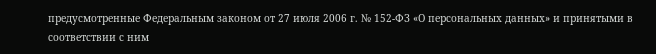предусмотренные Федеральным законом от 27 июля 2006 г. № 152-ФЗ «О персональных данных» и принятыми в соответствии с ним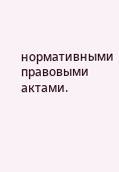нормативными правовыми актами.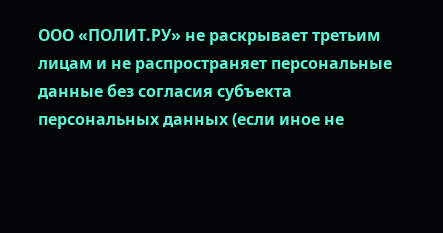ООО «ПОЛИТ.РУ» не раскрывает третьим лицам и не распространяет персональные данные без согласия субъекта персональных данных (если иное не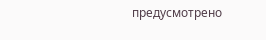предусмотрено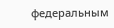федеральным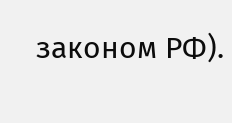законом РФ).